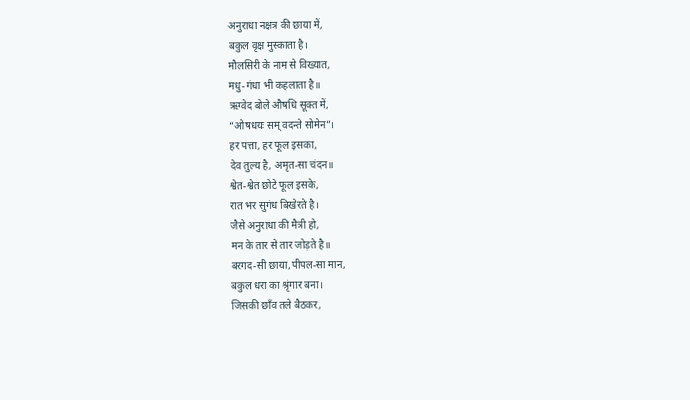अनुराधा नक्षत्र की छाया में,
बकुल वृक्ष मुस्काता है।
मौलसिरी के नाम से विख्यात,
मधु-गंधा भी कहलाता है॥
ऋग्वेद बोले औषधि सूक्त में,
“ओषधयः सम् वदन्ते सोमेन”।
हर पत्ता, हर फूल इसका,
देव तुल्य है, अमृत-सा चंदन॥
श्वेत-श्वेत छोटे फूल इसके,
रात भर सुगंध बिखेरते है।
जैसे अनुराधा की मैत्री हो,
मन के तार से तार जोड़ते है॥
बरगद-सी छाया,पीपल-सा मान,
बकुल धरा का श्रृंगार बना।
जिसकी छाँव तले बैठकर,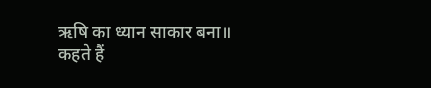ऋषि का ध्यान साकार बना॥
कहते हैं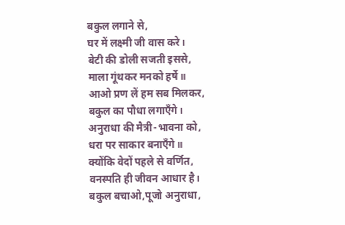बकुल लगाने से,
घर में लक्ष्मी जी वास करे।
बेटी की डोली सजती इससे,
माला गूंथकर मनको हर्षे॥
आओ प्रण लें हम सब मिलकर,
बकुल का पौधा लगाएँगे।
अनुराधा की मैत्री-भावना को,
धरा पर साकार बनाएँगे॥
क्योंकि वेदों पहले से वर्णित,
वनस्पति ही जीवन आधार है।
बकुल बचाओ,पूजो अनुराधा,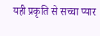यही प्रकृति से सच्चा प्यार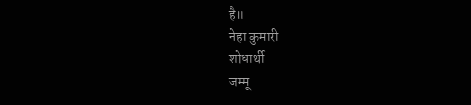है॥
नेहा कुमारी
शोधार्थी
जम्मू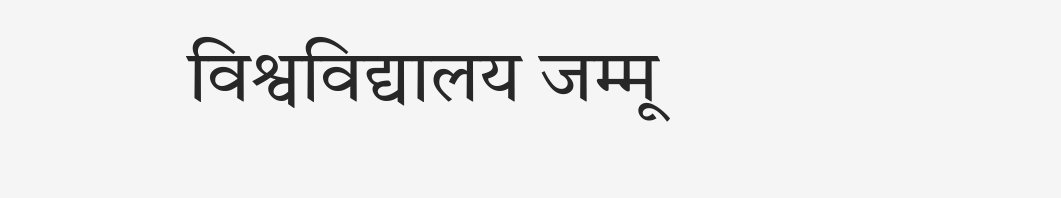विश्वविद्यालय जम्मू